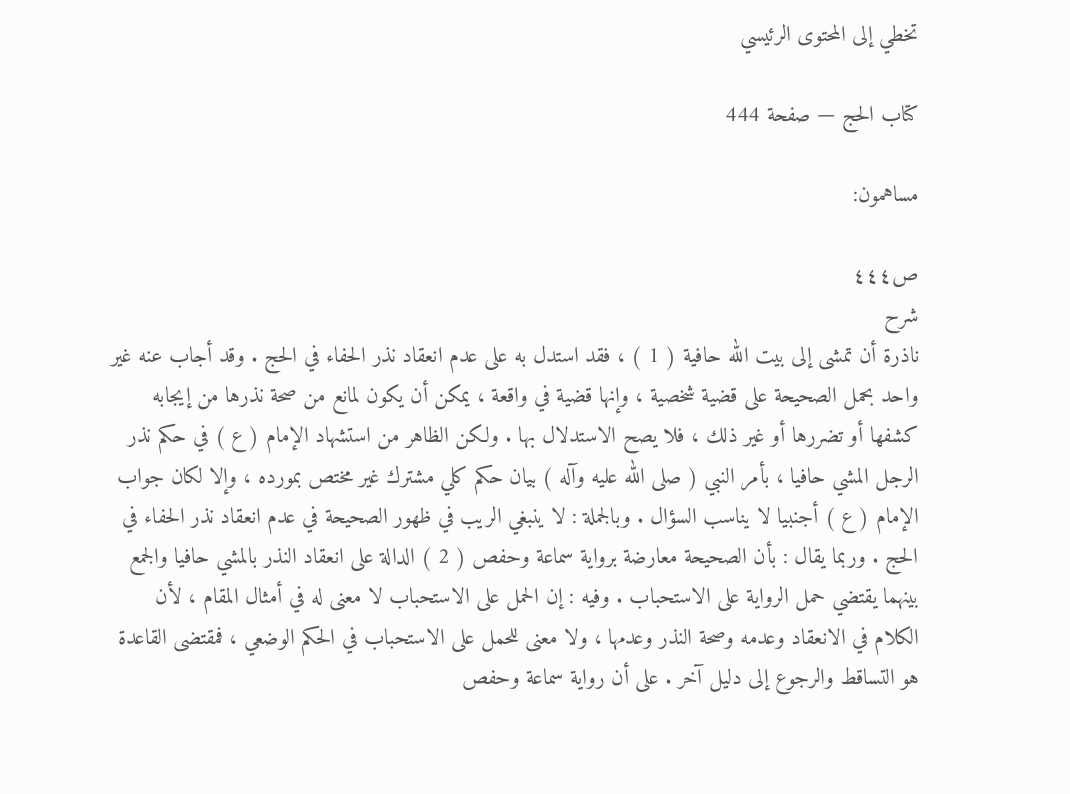تخطي إلى المحتوى الرئيسي

كتاب الحج — صفحة 444

مساهمون:

ص٤٤٤
شرح
ناذرة أن تمشى إلى بيت الله حافية ( 1 ) ، فقد استدل به على عدم انعقاد نذر الحفاء في الحج . وقد أجاب عنه غير واحد بحمل الصحيحة على قضية شخصية ، وإنها قضية في واقعة ، يمكن أن يكون لمانع من صحة نذرها من إيجابه كشفها أو تضررها أو غير ذلك ، فلا يصح الاستدلال بها . ولكن الظاهر من استشهاد الإمام ( ع ) في حكم نذر الرجل المشي حافيا ، بأمر النبي ( صلى الله عليه وآله ) بيان حكم كلي مشترك غير مختص بمورده ، وإلا لكان جواب الإمام ( ع ) أجنبيا لا يناسب السؤال . وبالجملة : لا ينبغي الريب في ظهور الصحيحة في عدم انعقاد نذر الحفاء في الحج . وربما يقال : بأن الصحيحة معارضة برواية سماعة وحفص ( 2 ) الدالة على انعقاد النذر بالمشي حافيا والجمع بينهما يقتضي حمل الرواية على الاستحباب . وفيه : إن الحمل على الاستحباب لا معنى له في أمثال المقام ، لأن الكلام في الانعقاد وعدمه وصحة النذر وعدمها ، ولا معنى للحمل على الاستحباب في الحكم الوضعي ، فمقتضى القاعدة هو التساقط والرجوع إلى دليل آخر . على أن رواية سماعة وحفص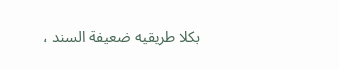بكلا طريقيه ضعيفة السند ،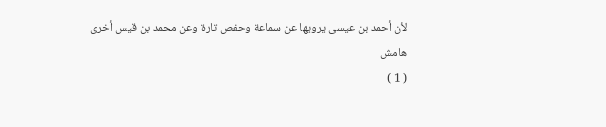لأن أحمد بن عيسى يرويها عن سماعة وحفص تارة وعن محمد بن قيس أخرى
هامش
( 1 )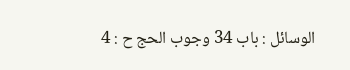الوسائل : باب 34 وجوب الحج ح : 4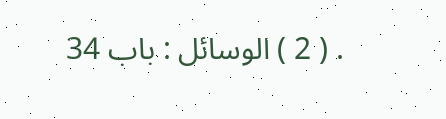. ( 2 ) الوسائل : باب 34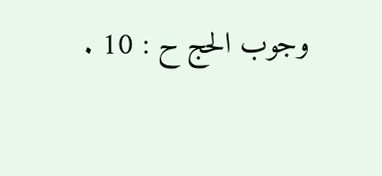وجوب الحج ح : 10 .